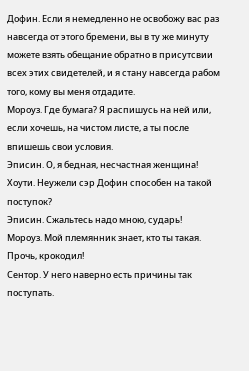Дофин. Если я немедленно не освобожу вас раз навсегда от этого бремени, вы в ту же минуту можете взять обещание обратно в присутсвии всех этих свидетелей, и я стану навсегда рабом того, кому вы меня отдадите.
Мороуз. Где бумага? Я распишусь на ней или, если хочешь, на чистом листе, а ты после впишешь свои условия.
Эписин. О, я бедная, несчастная женщина!
Хоути. Неужели сэр Дофин способен на такой поступок?
Эписин. Сжальтесь надо мною, сударь!
Мороуз. Мой племянник знает, кто ты такая. Прочь, крокодил!
Сентор. У него наверно есть причины так поступать.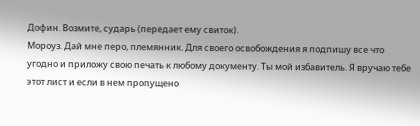Дофин. Возмите, сударь (передает ему свиток).
Мороуз. Дай мне перо, племянник. Для своего освобождения я подпишу все что угодно и приложу свою печать к любому документу. Ты мой избавитель. Я вручаю тебе этот лист и если в нем пропущено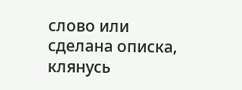слово или сделана описка, клянусь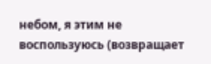небом, я этим не воспользуюсь (возвращает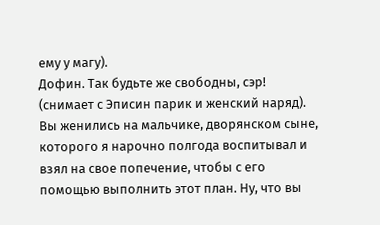ему у магу).
Дофин. Так будьте же свободны, сэр! (снимает с Эписин парик и женский наряд). Вы женились на мальчике, дворянском сыне, которого я нарочно полгода воспитывал и взял на свое попечение, чтобы с его помощью выполнить этот план. Ну, что вы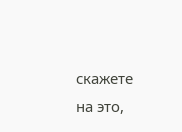скажете на это,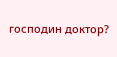господин доктор?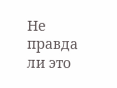Не правда ли это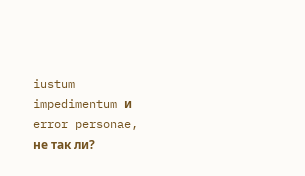iustum impedimentum и error personae, не так ли?